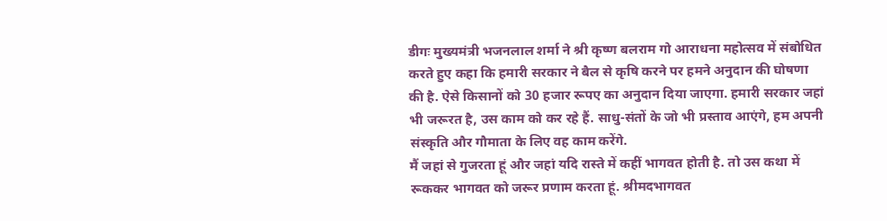डीगः मुख्यमंत्री भजनलाल शर्मा ने श्री कृष्ण बलराम गो आराधना महोत्सव में संबोधित करते हुए कहा कि हमारी सरकार ने बैल से कृषि करने पर हमने अनुदान की घोषणा की है. ऐसे किसानों को 30 हजार रूपए का अनुदान दिया जाएगा. हमारी सरकार जहां भी जरूरत है, उस काम को कर रहे हैं. साधु-संतों के जो भी प्रस्ताव आएंगे, हम अपनी संस्कृति और गौमाता के लिए वह काम करेंगे.
मैं जहां से गुजरता हूं और जहां यदि रास्ते में कहीं भागवत होती है. तो उस कथा में रूककर भागवत को जरूर प्रणाम करता हूं. श्रीमदभागवत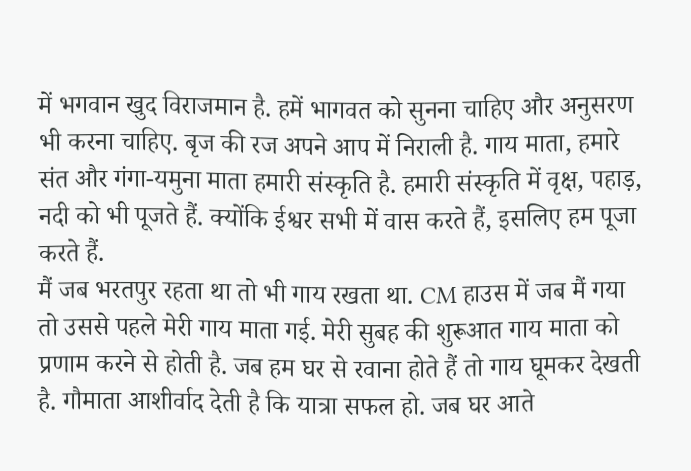में भगवान खुद विराजमान है. हमें भागवत को सुनना चाहिए और अनुसरण भी करना चाहिए. बृज की रज अपने आप में निराली है. गाय माता, हमारे संत और गंगा-यमुना माता हमारी संस्कृति है. हमारी संस्कृति में वृक्ष, पहाड़, नदी को भी पूजते हैं. क्योंकि ईश्वर सभी में वास करते हैं, इसलिए हम पूजा करते हैं.
मैं जब भरतपुर रहता था तो भी गाय रखता था. CM हाउस में जब मैं गया तो उससे पहले मेरी गाय माता गई. मेरी सुबह की शुरूआत गाय माता को प्रणाम करने से होती है. जब हम घर से रवाना होते हैं तो गाय घूमकर देखती है. गौमाता आशीर्वाद देती है कि यात्रा सफल हो. जब घर आते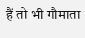हैं तो भी गौमाता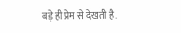बड़े ही प्रेम से देखती है.